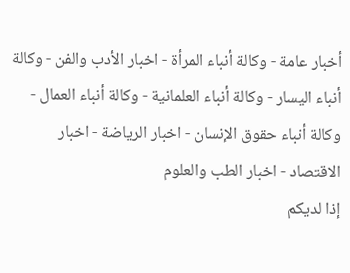أخبار عامة - وكالة أنباء المرأة - اخبار الأدب والفن - وكالة أنباء اليسار - وكالة أنباء العلمانية - وكالة أنباء العمال - وكالة أنباء حقوق الإنسان - اخبار الرياضة - اخبار الاقتصاد - اخبار الطب والعلوم
إذا لديكم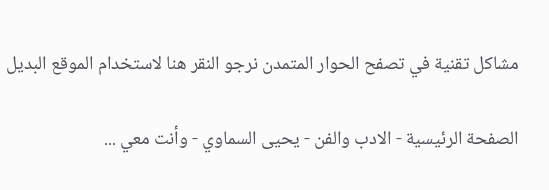مشاكل تقنية في تصفح الحوار المتمدن نرجو النقر هنا لاستخدام الموقع البديل

الصفحة الرئيسية - الادب والفن - يحيى السماوي - وأنت معي ...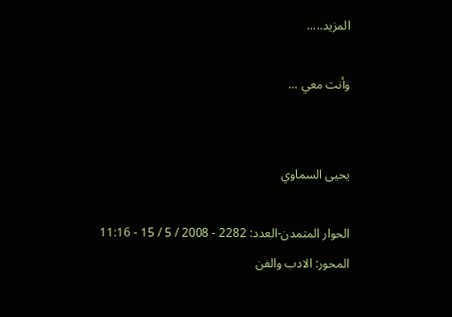المزيد.....

وأنت معي ...


يحيى السماوي

الحوار المتمدن-العدد: 2282 - 2008 / 5 / 15 - 11:16
المحور: الادب والفن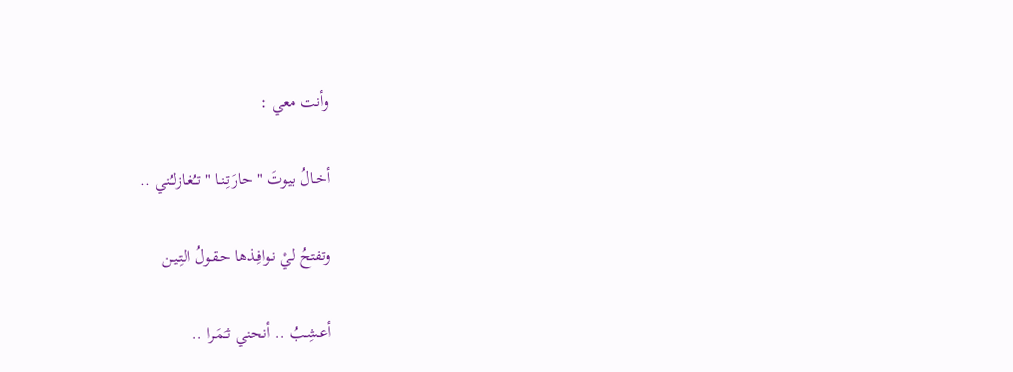وأنت معي :

أخـالُ بيوتَ " حارَتِـنـا " تـُغـازلـُني ..

وتفتحُ ليْ نـوافِـذها حـقـولُ التِـيـن

أعـشِـبُ .. أنحني ثـَمَـرا ..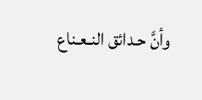وأنَّ حـدائق النـعـناع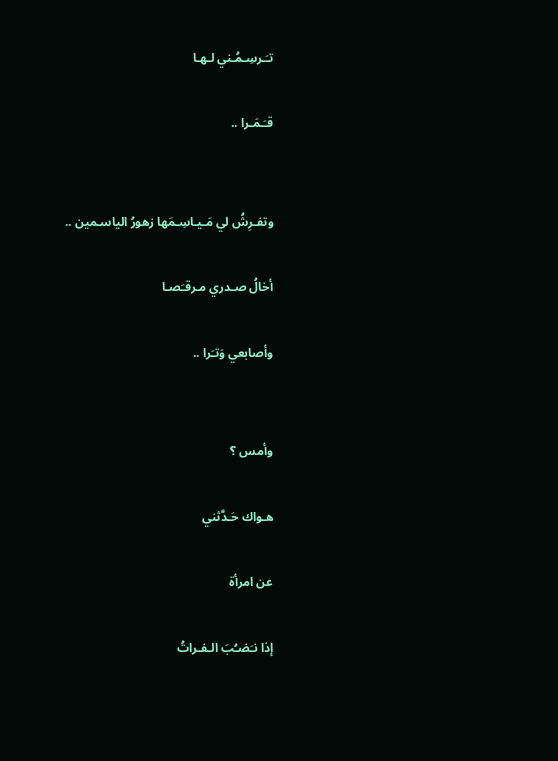تـَـرسِـمُـني لـهـا

قـَـمَـرا ..


وتفـرِشُ لي مَـيـاسِـمَها زهورُ الياسـمين ..

أخالُ صـدري مـرقـَصـا

وأصابعي وَتـَرا ..


وأمس ؟

هـواك حَـدَّثني

عن امرأة

إذا نـَضـُبَ الـفـراتُ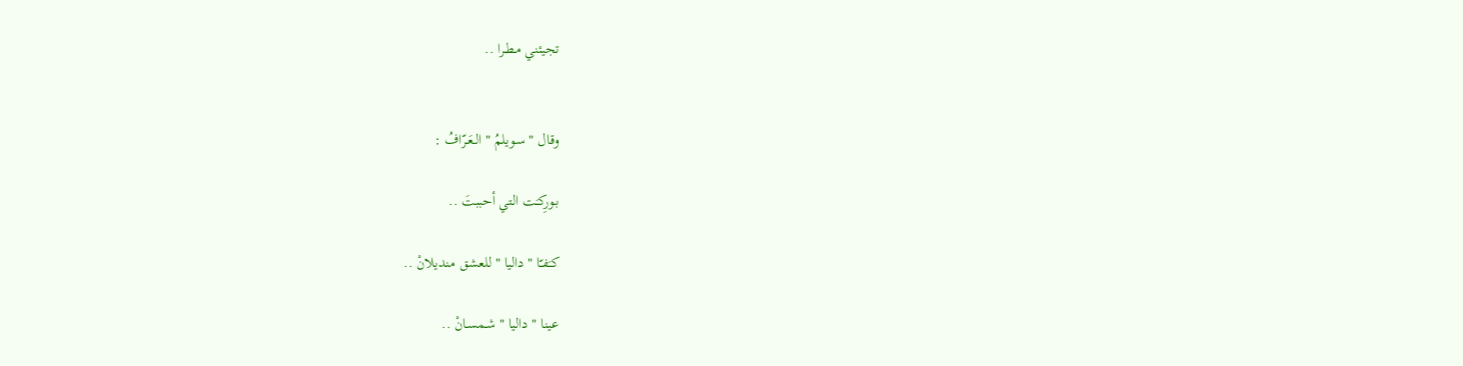تجيئني مـطـرا ..


وقال " سـويلمُ " الـعَـرّافُ :

بـورِكـَت التي أحببتَ ..

كـَفـّا " داليا " للعشق منديلانْ ..

عينا " داليا " شـمسـانْ ..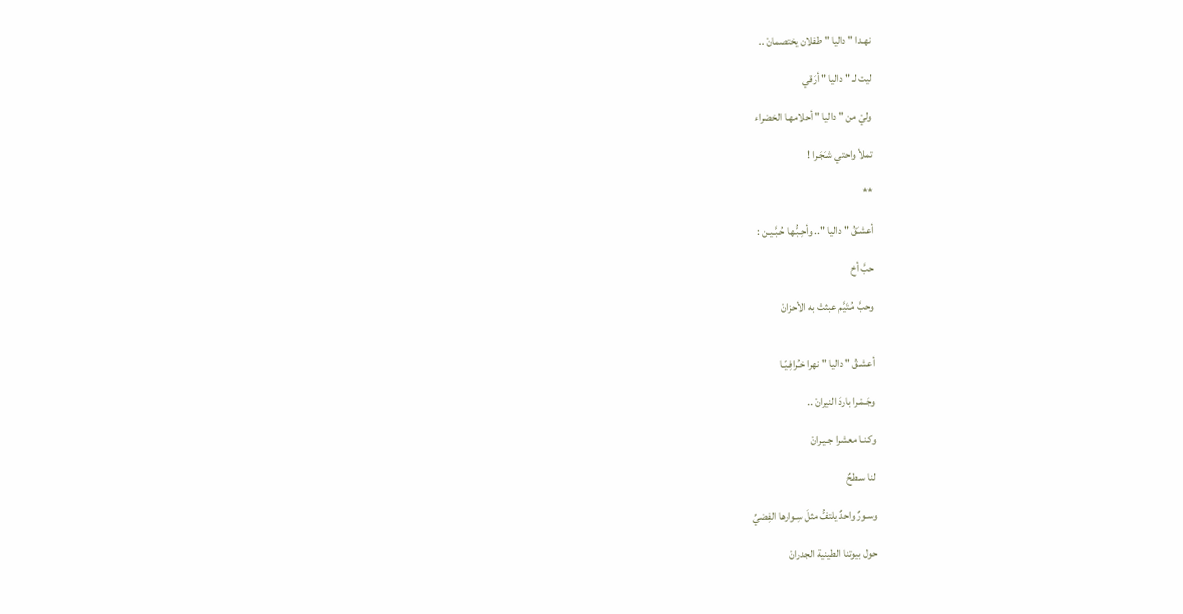نهـدا " داليا " طفلان يختصمانْ ..

ليت لـ " داليا " أرَقي

وليْ من " داليا " أحلامهـا الخضراء

تملأ واحتي شـَجَـرا !

**

أعشـَقُ " داليا ".. وأحِـبُّـها حُـبَّـيـن :

حبَّ أخ

وحبَّ مُـتَيَّم عبثتْ به الأحزانْ


أعشـقُ " داليا " نهرا خـُرافِـيّـا

وجَـمْـرا باردَ النيرانْ ..

وكـنـا معشرا جـيـرانْ

لنا سـطحٌ

وسـورٌ واحدٌ يلتفُّ مثلَ سِـوارها الفِضيِّ

حول بيوتنا الطينية الجدرانْ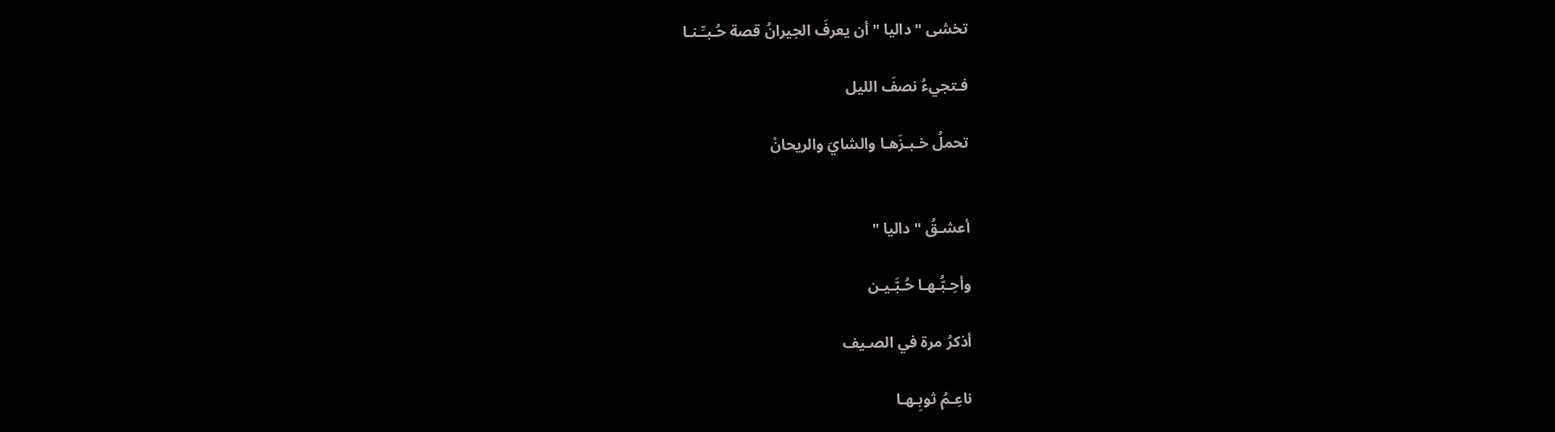تخشى " داليا " أن يعرفَ الجيرانُ قصة حُـبـِّـنـا

فـتجيءُ نصفَ الليل

تحملُ خـبـزَهـا والشايَ والريحانْ


أعشـقُ " داليا "

وأحِـبُّـهـا حُـبَّـيـن

أذكرُ مرة في الصـيف

ناعِـمُ ثوبِـهـا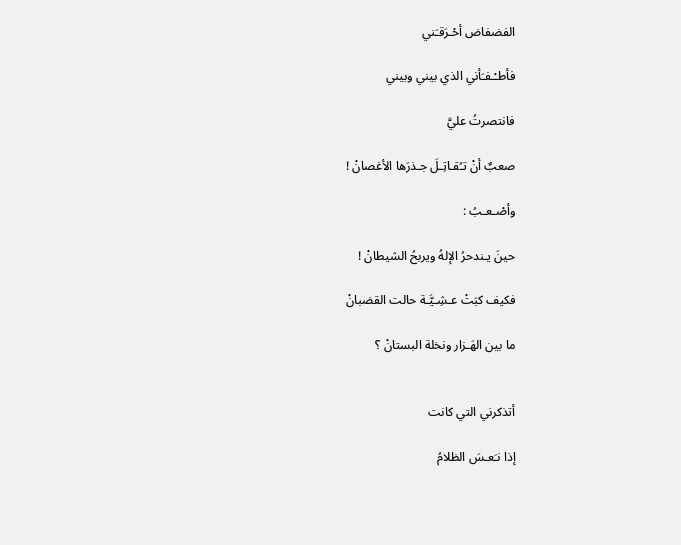الفضفاض أحْـرَقـَني

فأطـْـفـَأني الذي بيني وبيني

فانتصرتُ عليَّ

صعبٌ أنْ تـُقـاتِـلَ جـذرَها الأغصانْ !

وأصْـعـبُ :

حينَ يـندحرُ الإلهُ ويربحُ الشيطانْ !

فكيف كبَتْ عـشِـيَّـة حالت القضبانْ

ما بين الهَـزار ونخلة البستانْ ؟


أتذكرني التي كانت

إذا نـَعـسَ الظلامُ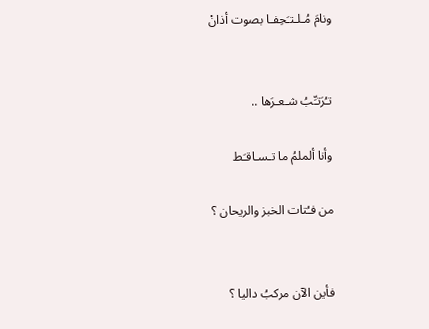ونامَ مُـلـتـَحِفـا بصوت أذانْ


تـُرَتـِّبُ شـعـرَها ..

وأنا ألملمُ ما تـسـاقـَط

من فـُتات الخبز والريحان ؟


فأين الآن مركبُ داليا ؟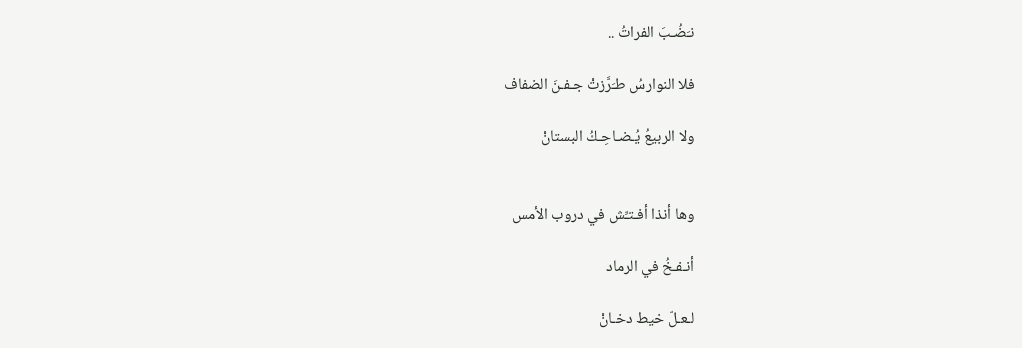نـَضُـبَ الفراتُ ..

فلا النوارسُ طـَرَّزتْ جـفـنَ الضفاف

ولا الربيعُ يُـضـاحِـكُ البستانْ


وها أنذا أفـتـِّش في دروب الأمس

أنـفـخُ في الرماد

لـعـلّ خيط دخـانْ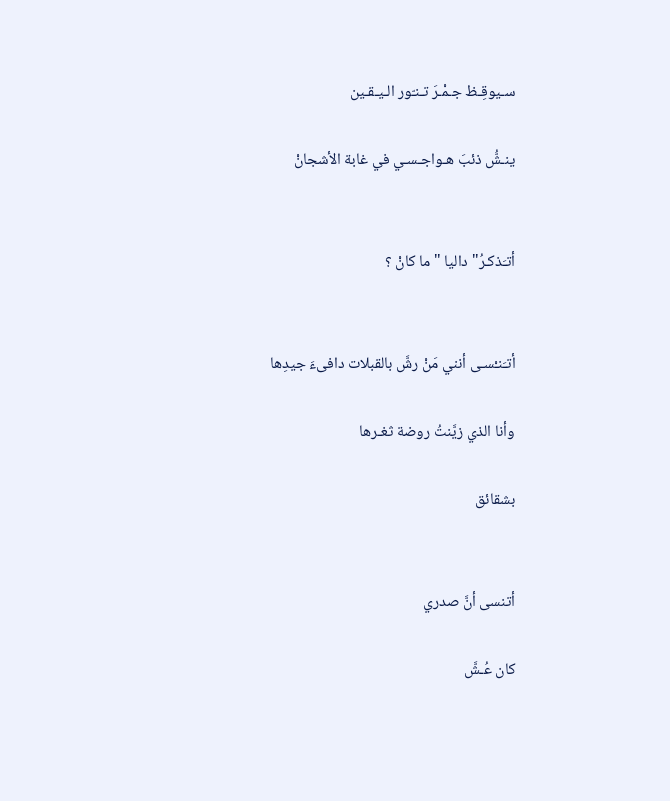سـيوقِـظ جـمْـرَ تـنـّور الـيـقـين

ينـشُّ ذئبَ هـواجـسـي في غابة الأشجانْ


أتـَذكـرُ" داليا " ما كانْ ؟


أتـَنـْسـى أنني مَنْ رشَّ بالقبلات دافىءَ جيدِها

وأنا الذي زيَّنتُ روضة ثغـرها

بشقائق


أتنسى أنَّ صدري

كان عُـشَّ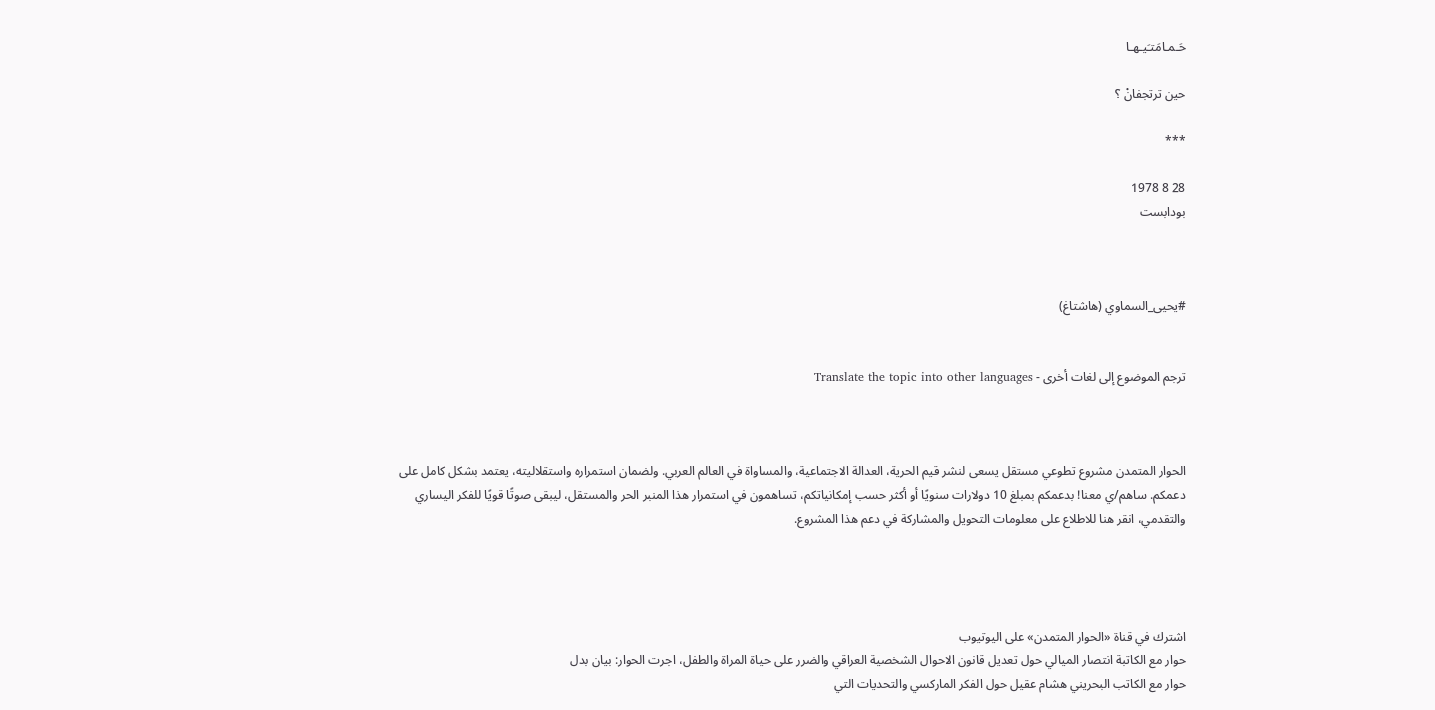حَـمـامَتـَيـهـا

حين ترتجفانْ ؟

***

28 8 1978
بودابست



#يحيى_السماوي (هاشتاغ)


ترجم الموضوع إلى لغات أخرى - Translate the topic into other languages



الحوار المتمدن مشروع تطوعي مستقل يسعى لنشر قيم الحرية، العدالة الاجتماعية، والمساواة في العالم العربي. ولضمان استمراره واستقلاليته، يعتمد بشكل كامل على دعمكم. ساهم/ي معنا! بدعمكم بمبلغ 10 دولارات سنويًا أو أكثر حسب إمكانياتكم، تساهمون في استمرار هذا المنبر الحر والمستقل، ليبقى صوتًا قويًا للفكر اليساري والتقدمي، انقر هنا للاطلاع على معلومات التحويل والمشاركة في دعم هذا المشروع.




اشترك في قناة «الحوار المتمدن» على اليوتيوب
حوار مع الكاتبة انتصار الميالي حول تعديل قانون الاحوال الشخصية العراقي والضرر على حياة المراة والطفل، اجرت الحوار: بيان بدل
حوار مع الكاتب البحريني هشام عقيل حول الفكر الماركسي والتحديات التي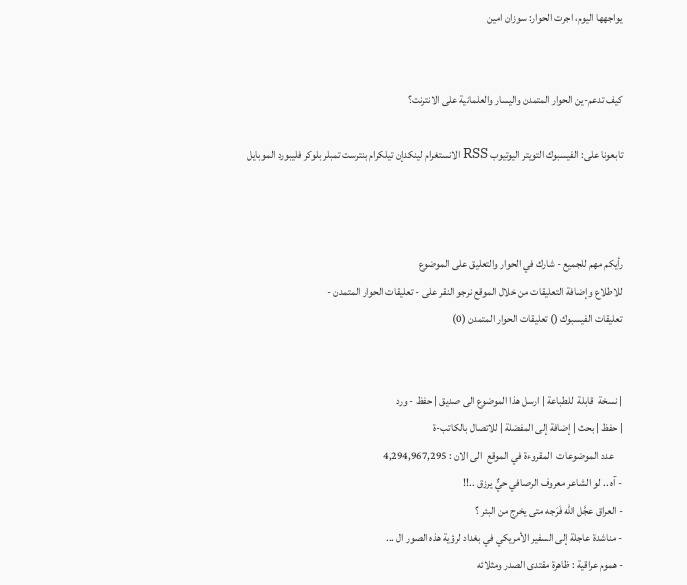يواجهها اليوم، اجرت الحوار: سوزان امين


كيف تدعم-ين الحوار المتمدن واليسار والعلمانية على الانترنت؟

تابعونا على: الفيسبوك التويتر اليوتيوب RSS الانستغرام لينكدإن تيلكرام بنترست تمبلر بلوكر فليبورد الموبايل



رأيكم مهم للجميع - شارك في الحوار والتعليق على الموضوع
للاطلاع وإضافة التعليقات من خلال الموقع نرجو النقر على - تعليقات الحوار المتمدن -
تعليقات الفيسبوك () تعليقات الحوار المتمدن (0)


| نسخة  قابلة  للطباعة | ارسل هذا الموضوع الى صديق | حفظ - ورد
| حفظ | بحث | إضافة إلى المفضلة | للاتصال بالكاتب-ة
    عدد الموضوعات  المقروءة في الموقع  الى الان : 4,294,967,295
- آه .. لو الشاعر معروف الرصافي حيٌّ يرزق ..!!
- العراق عجَّل الله فَرَجه متى يخرج من البئر ؟
- مناشدة عاجلة إلى السفير الأمريكي في بغداد لرؤية هذه الصور ال ...
- هموم عراقية : ظاهرة مقتدى الصدر ومثلائه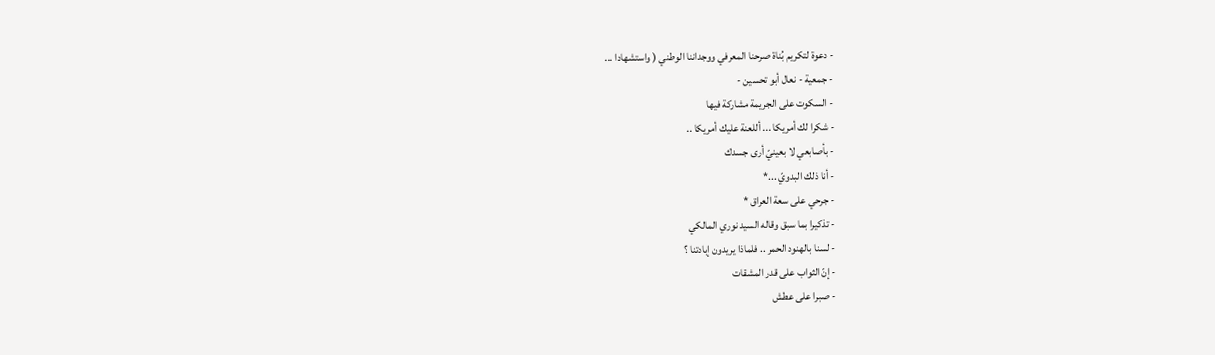- دعوة لتكريم بُناة صرحنا المعرفي ووجداننا الوطني ( واستشهادا ...
- جمعية - نعال أبو تحسين -
- السكوت على الجريمة مشاركة فيها
- شكرا لك أمريكا ... أللعنة عليك أمريكا ..
- بأصابعي لا بعينيّ أرى جسدك
- أنا ذلك البدويّ ...*
- جرحي على سعة العراق *
- تذكيرا بما سبق وقاله السيد نوري المالكي
- لسنا بالهنود الحمر .. فلماذا يريدون إبادتنا ؟
- إنّ الثواب على قدر المشقات
- صبرا على عطش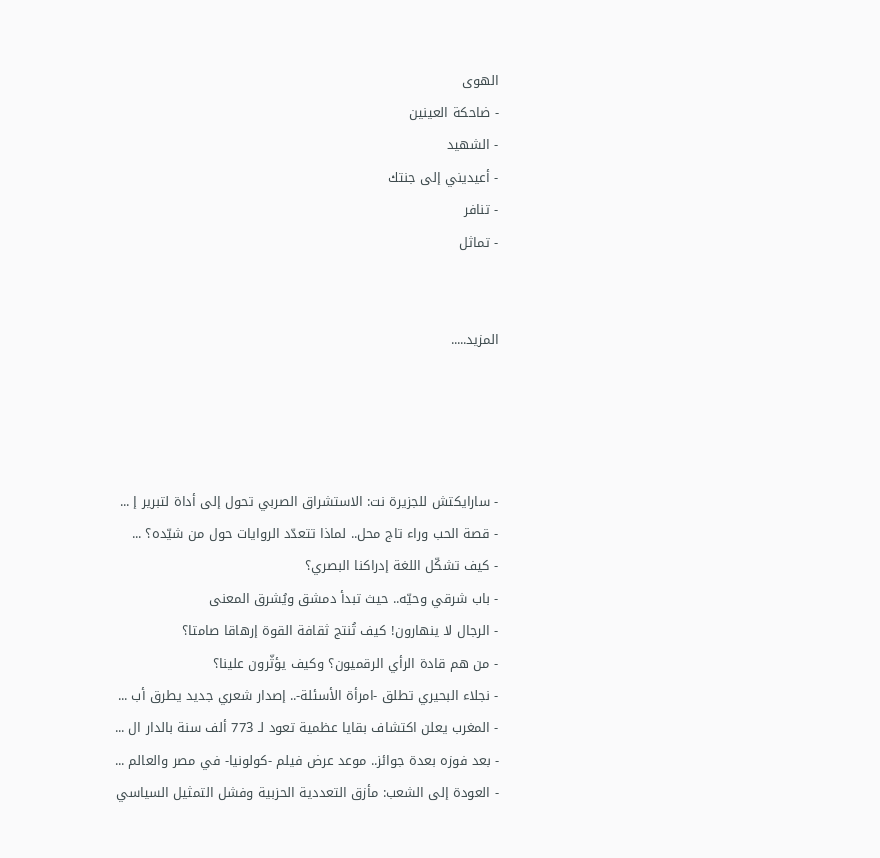الهوى
- ضاحكة العينين
- الشهيد
- أعيديني إلى جنتك
- تنافر
- تماثل


المزيد.....




- سارايكتش للجزيرة نت: الاستشراق الصربي تحول إلى أداة لتبرير إ ...
- قصة الحب وراء تاج محل.. لماذا تتعدّد الروايات حول من شيّده؟ ...
- كيف تشكّل اللغة إدراكنا البصري؟
- باب شرقي وحيّه.. حيث تبدأ دمشق ويُشرق المعنى
- الرجال لا ينهارون! كيف تُنتج ثقافة القوة إرهاقا صامتا؟
- من هم قادة الرأي الرقميون؟ وكيف يؤثّرون علينا؟
- نجلاء البحيري تطلق -امرأة الأسئلة-.. إصدار شعري جديد يطرق أب ...
- المغرب يعلن اكتشاف بقايا عظمية تعود لـ 773 ألف سنة بالدار ال ...
- بعد فوزه بعدة جوائز.. موعد عرض فيلم -كولونيا- في مصر والعالم ...
- العودة إلى الشعب: مأزق التعددية الحزبية وفشل التمثيل السياسي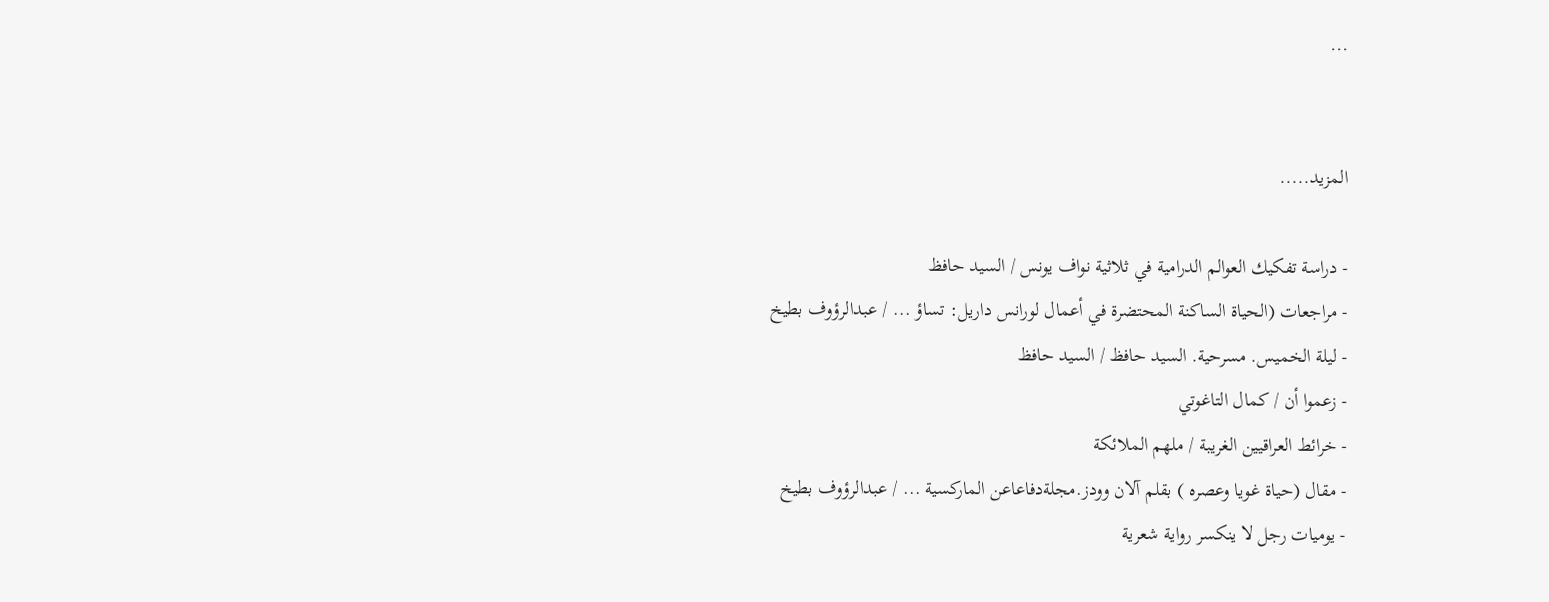...


المزيد.....

- دراسة تفكيك العوالم الدرامية في ثلاثية نواف يونس / السيد حافظ
- مراجعات (الحياة الساكنة المحتضرة في أعمال لورانس داريل: تساؤ ... / عبدالرؤوف بطيخ
- ليلة الخميس. مسرحية. السيد حافظ / السيد حافظ
- زعموا أن / كمال التاغوتي
- خرائط العراقيين الغريبة / ملهم الملائكة
- مقال (حياة غويا وعصره ) بقلم آلان وودز.مجلةدفاعاعن الماركسية ... / عبدالرؤوف بطيخ
- يوميات رجل لا ينكسر رواية شعرية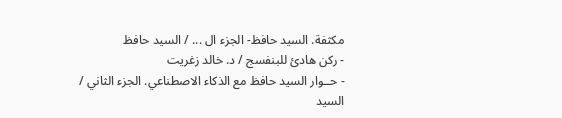مكثفة. السيد حافظ- الجزء ال ... / السيد حافظ
- ركن هادئ للبنفسج / د. خالد زغريت
- حــوار السيد حافظ مع الذكاء الاصطناعي. الجزء الثاني / السيد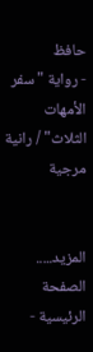حافظ
- رواية "سفر الأمهات الثلاث" / رانية مرجية


المزيد.....
الصفحة الرئيسية -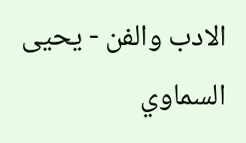الادب والفن - يحيى السماوي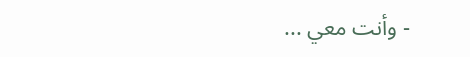- وأنت معي ...